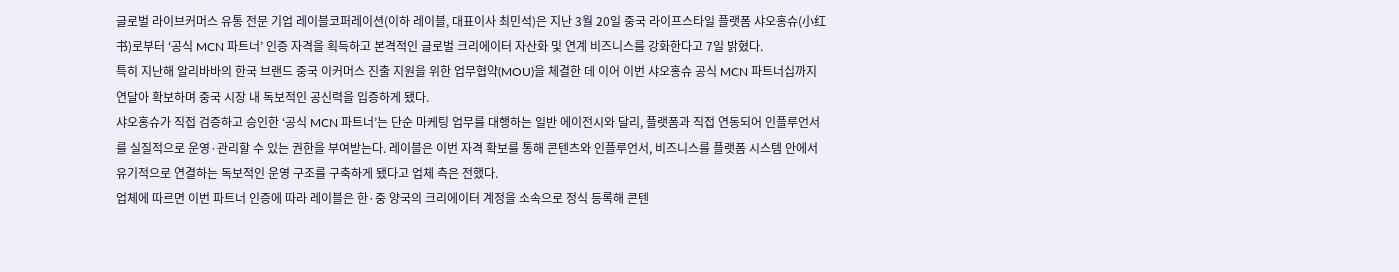글로벌 라이브커머스 유통 전문 기업 레이블코퍼레이션(이하 레이블, 대표이사 최민석)은 지난 3월 20일 중국 라이프스타일 플랫폼 샤오홍슈(小红书)로부터 ‘공식 MCN 파트너’ 인증 자격을 획득하고 본격적인 글로벌 크리에이터 자산화 및 연계 비즈니스를 강화한다고 7일 밝혔다.
특히 지난해 알리바바의 한국 브랜드 중국 이커머스 진출 지원을 위한 업무협약(MOU)을 체결한 데 이어 이번 샤오홍슈 공식 MCN 파트너십까지 연달아 확보하며 중국 시장 내 독보적인 공신력을 입증하게 됐다.
샤오홍슈가 직접 검증하고 승인한 ‘공식 MCN 파트너’는 단순 마케팅 업무를 대행하는 일반 에이전시와 달리, 플랫폼과 직접 연동되어 인플루언서를 실질적으로 운영·관리할 수 있는 권한을 부여받는다. 레이블은 이번 자격 확보를 통해 콘텐츠와 인플루언서, 비즈니스를 플랫폼 시스템 안에서 유기적으로 연결하는 독보적인 운영 구조를 구축하게 됐다고 업체 측은 전했다.
업체에 따르면 이번 파트너 인증에 따라 레이블은 한·중 양국의 크리에이터 계정을 소속으로 정식 등록해 콘텐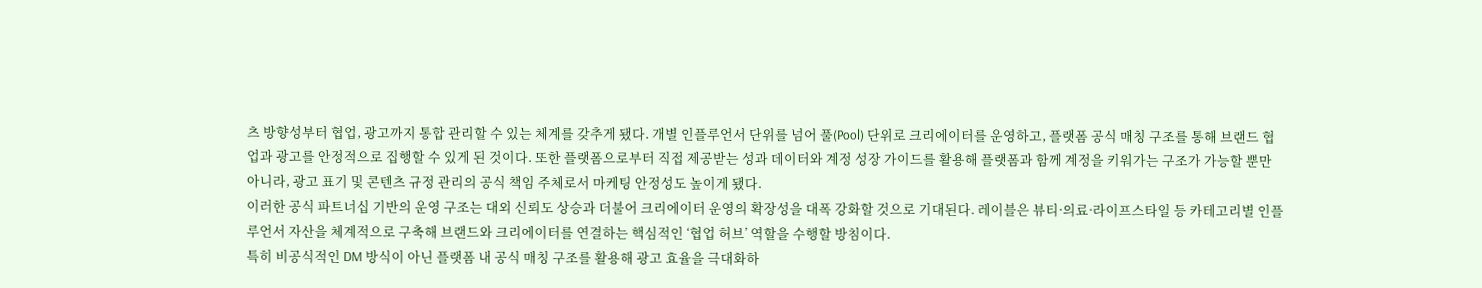츠 방향성부터 협업, 광고까지 통합 관리할 수 있는 체계를 갖추게 됐다. 개별 인플루언서 단위를 넘어 풀(Pool) 단위로 크리에이터를 운영하고, 플랫폼 공식 매칭 구조를 통해 브랜드 협업과 광고를 안정적으로 집행할 수 있게 된 것이다. 또한 플랫폼으로부터 직접 제공받는 성과 데이터와 계정 성장 가이드를 활용해 플랫폼과 함께 계정을 키워가는 구조가 가능할 뿐만 아니라, 광고 표기 및 콘텐츠 규정 관리의 공식 책임 주체로서 마케팅 안정성도 높이게 됐다.
이러한 공식 파트너십 기반의 운영 구조는 대외 신뢰도 상승과 더불어 크리에이터 운영의 확장성을 대폭 강화할 것으로 기대된다. 레이블은 뷰티·의료·라이프스타일 등 카테고리별 인플루언서 자산을 체계적으로 구축해 브랜드와 크리에이터를 연결하는 핵심적인 ‘협업 허브’ 역할을 수행할 방침이다.
특히 비공식적인 DM 방식이 아닌 플랫폼 내 공식 매칭 구조를 활용해 광고 효율을 극대화하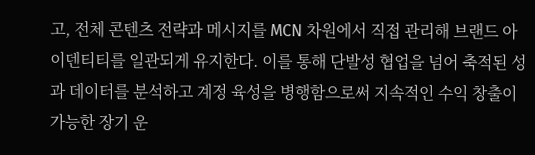고, 전체 콘텐츠 전략과 메시지를 MCN 차원에서 직접 관리해 브랜드 아이덴티티를 일관되게 유지한다. 이를 통해 단발성 협업을 넘어 축적된 성과 데이터를 분석하고 계정 육성을 병행함으로써 지속적인 수익 창출이 가능한 장기 운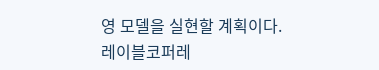영 모델을 실현할 계획이다.
레이블코퍼레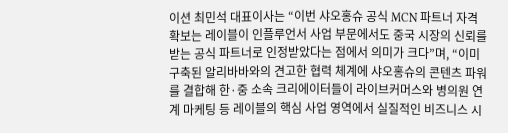이션 최민석 대표이사는 “이번 샤오홍슈 공식 MCN 파트너 자격 확보는 레이블이 인플루언서 사업 부문에서도 중국 시장의 신뢰를 받는 공식 파트너로 인정받았다는 점에서 의미가 크다”며, “이미 구축된 알리바바와의 견고한 협력 체계에 샤오홍슈의 콘텐츠 파워를 결합해 한·중 소속 크리에이터들이 라이브커머스와 병의원 연계 마케팅 등 레이블의 핵심 사업 영역에서 실질적인 비즈니스 시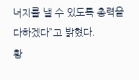너지를 낼 수 있도록 총력을 다하겠다”고 밝혔다.
황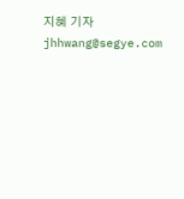지혜 기자 jhhwang@segye.com